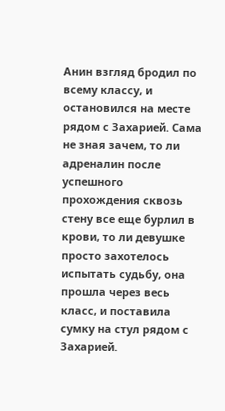Анин взгляд бродил по всему классу, и остановился на месте рядом с Захарией. Сама не зная зачем, то ли адреналин после успешного прохождения сквозь стену все еще бурлил в крови, то ли девушке просто захотелось испытать судьбу, она прошла через весь класс, и поставила сумку на стул рядом с Захарией.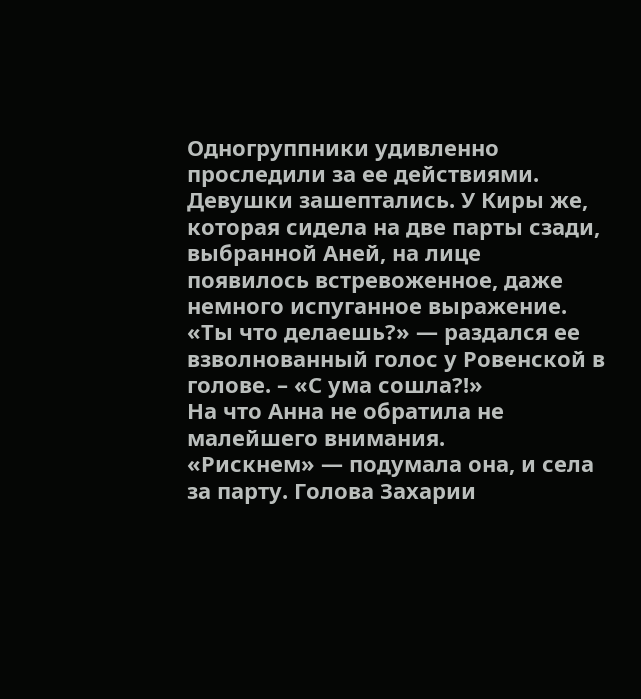Одногруппники удивленно проследили за ее действиями. Девушки зашептались. У Киры же, которая сидела на две парты сзади, выбранной Аней, на лице появилось встревоженное, даже немного испуганное выражение.
«Ты что делаешь?» — раздался ее взволнованный голос у Ровенской в голове. – «С ума сошла?!»
На что Анна не обратила не малейшего внимания.
«Рискнем» — подумала она, и села за парту. Голова Захарии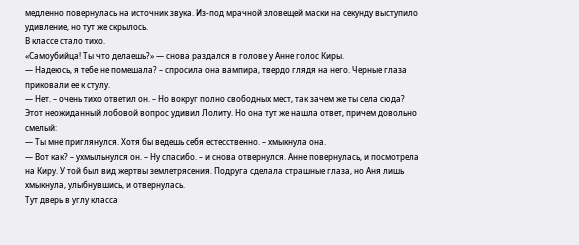медленно повернулась на источник звука. Из-под мрачной зловещей маски на секунду выступило удивление, но тут же скрылось.
В классе стало тихо.
«Самоубийца! Ты что делаешь?» — снова раздался в голове у Анне голос Киры.
— Надеюсь, я тебе не помешала? – спросила она вампира, твердо глядя на него. Черные глаза приковали ее к стулу.
— Нет. – очень тихо ответил он. – Но вокруг полно свободных мест, так зачем же ты села сюда?
Этот неожиданный лобовой вопрос удивил Лолиту. Но она тут же нашла ответ, причем довольно смелый:
— Ты мне приглянулся. Хотя бы ведешь себя естесственно. – хмыкнула она.
— Вот как? – ухмыльнулся он. – Ну спасибо. – и снова отвернулся. Анне повернулась, и посмотрела на Киру. У той был вид жертвы землетрясения. Подруга сделала страшные глаза, но Аня лишь хмыкнула, улыбнувшись, и отвернулась.
Тут дверь в углу класса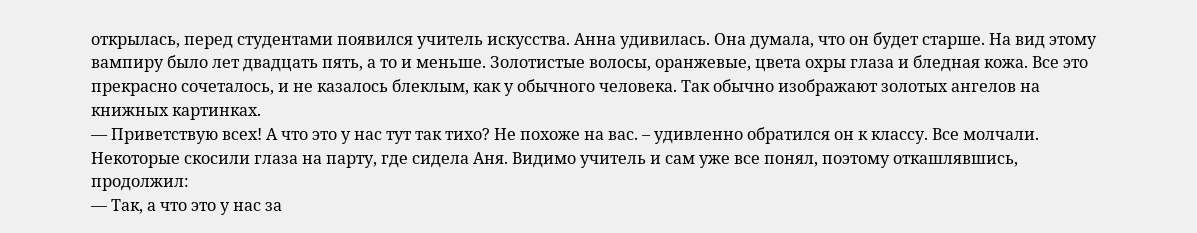открылась, перед студентами появился учитель искусства. Анна удивилась. Она думала, что он будет старше. На вид этому вампиру было лет двадцать пять, а то и меньше. Золотистые волосы, оранжевые, цвета охры глаза и бледная кожа. Все это прекрасно сочеталось, и не казалось блеклым, как у обычного человека. Так обычно изображают золотых ангелов на книжных картинках.
— Приветствую всех! А что это у нас тут так тихо? Не похоже на вас. – удивленно обратился он к классу. Все молчали. Некоторые скосили глаза на парту, где сидела Аня. Видимо учитель и сам уже все понял, поэтому откашлявшись, продолжил:
— Так, а что это у нас за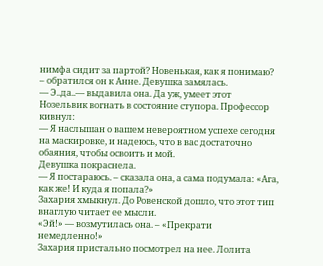нимфа сидит за партой? Новенькая, как я понимаю? – обратился он к Анне. Девушка замялась.
— Э..да..— выдавила она. Да уж, умеет этот Нозельвик вогнать в состояние ступора. Профессор кивнул:
— Я наслышан о вашем невероятном успехе сегодня на маскировке, и надеюсь, что в вас достаточно обаяния, чтобы освоить и мой.
Девушка покраснела.
— Я постараюсь. – сказала она, а сама подумала: «Ага, как же! И куда я попала?»
Захария хмыкнул. До Ровенской дошло, что этот тип внаглую читает ее мысли.
«Эй!» — возмутилась она. – «Прекрати немедленно!»
Захария пристально посмотрел на нее. Лолита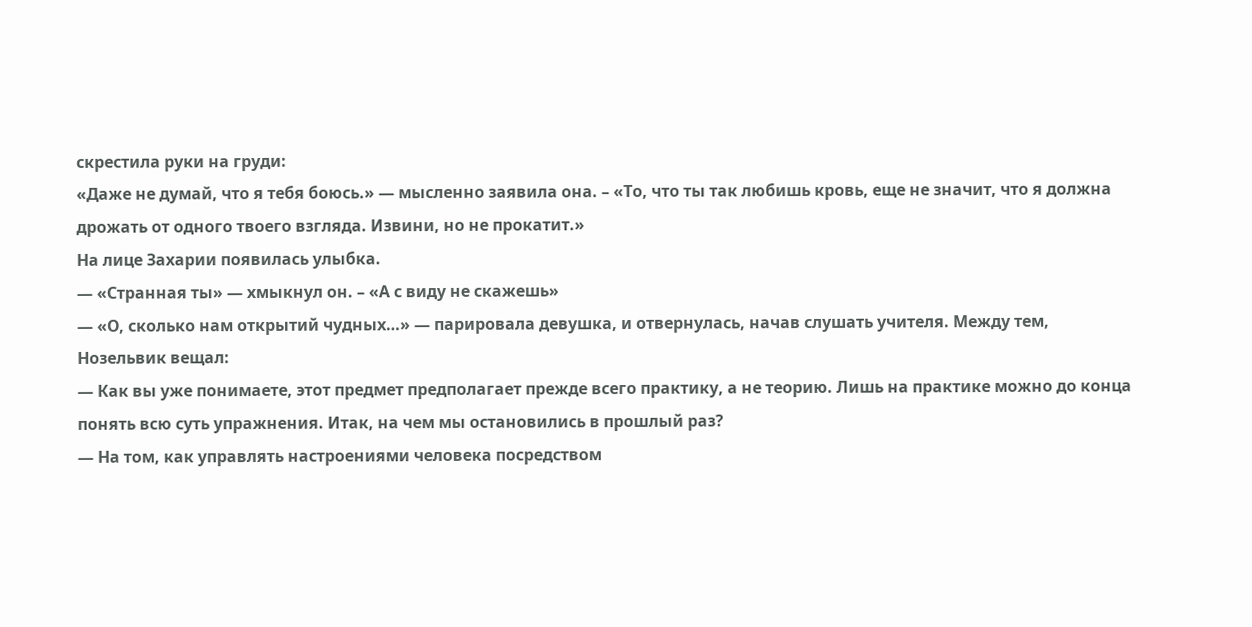скрестила руки на груди:
«Даже не думай, что я тебя боюсь.» — мысленно заявила она. – «То, что ты так любишь кровь, еще не значит, что я должна дрожать от одного твоего взгляда. Извини, но не прокатит.»
На лице Захарии появилась улыбка.
— «Странная ты» — хмыкнул он. – «А с виду не скажешь»
— «О, сколько нам открытий чудных…» — парировала девушка, и отвернулась, начав слушать учителя. Между тем, Нозельвик вещал:
— Как вы уже понимаете, этот предмет предполагает прежде всего практику, а не теорию. Лишь на практике можно до конца понять всю суть упражнения. Итак, на чем мы остановились в прошлый раз?
— На том, как управлять настроениями человека посредством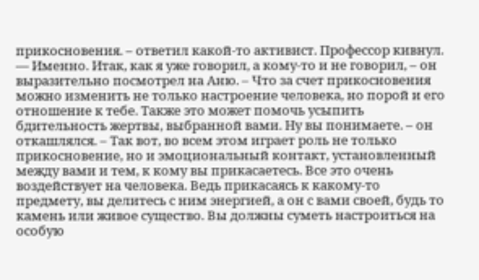прикосновения. – ответил какой-то активист. Профессор кивнул.
— Именно. Итак, как я уже говорил, а кому-то и не говорил, – он выразительно посмотрел на Аню. – Что за счет прикосновения можно изменить не только настроение человека, но порой и его отношение к тебе. Также это может помочь усыпить бдительность жертвы, выбранной вами. Ну вы понимаете. – он откашлялся. – Так вот, во всем этом играет роль не только прикосновение, но и эмоциональный контакт, установленный между вами и тем, к кому вы прикасаетесь. Все это очень воздействует на человека. Ведь прикасаясь к какому-то предмету, вы делитесь с ним энергией, а он с вами своей, будь то камень или живое существо. Вы должны суметь настроиться на особую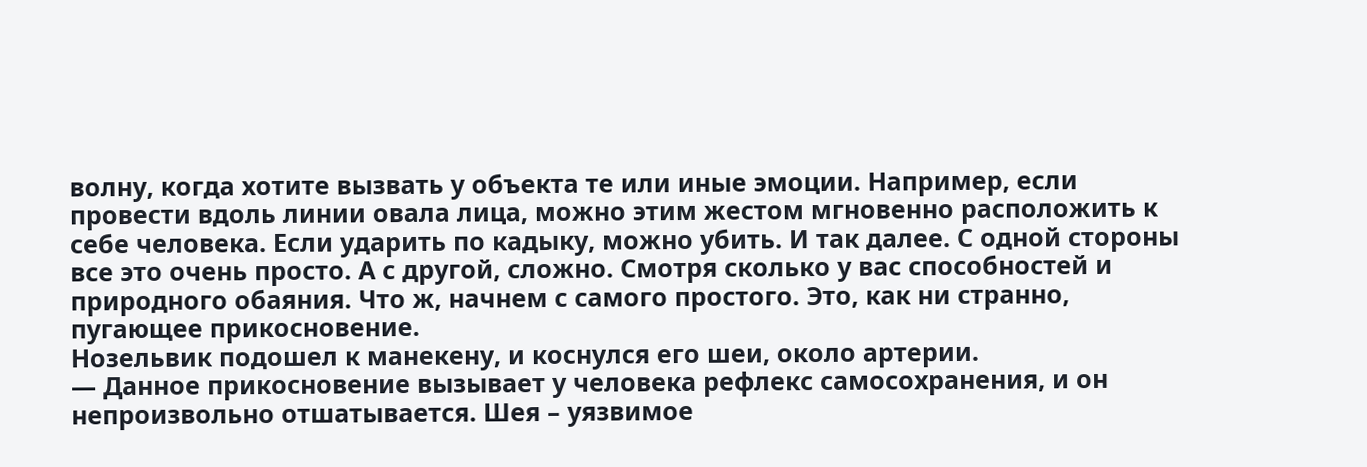волну, когда хотите вызвать у объекта те или иные эмоции. Например, если провести вдоль линии овала лица, можно этим жестом мгновенно расположить к себе человека. Если ударить по кадыку, можно убить. И так далее. С одной стороны все это очень просто. А с другой, сложно. Смотря сколько у вас способностей и природного обаяния. Что ж, начнем с самого простого. Это, как ни странно, пугающее прикосновение.
Нозельвик подошел к манекену, и коснулся его шеи, около артерии.
— Данное прикосновение вызывает у человека рефлекс самосохранения, и он непроизвольно отшатывается. Шея – уязвимое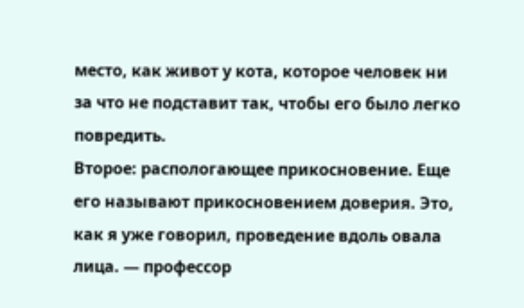место, как живот у кота, которое человек ни за что не подставит так, чтобы его было легко повредить.
Второе: распологающее прикосновение. Еще его называют прикосновением доверия. Это, как я уже говорил, проведение вдоль овала лица. — профессор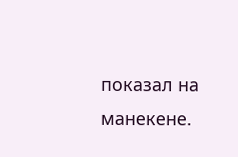показал на манекене.